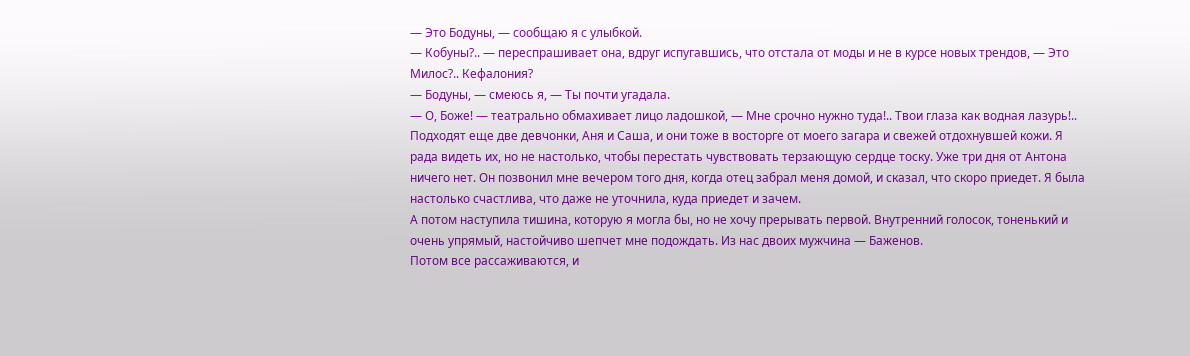— Это Бодуны, — сообщаю я с улыбкой.
— Кобуны?.. — переспрашивает она, вдруг испугавшись, что отстала от моды и не в курсе новых трендов, — Это Милос?.. Кефалония?
— Бодуны, — смеюсь я, — Ты почти угадала.
— О, Боже! — театрально обмахивает лицо ладошкой, — Мне срочно нужно туда!.. Твои глаза как водная лазурь!..
Подходят еще две девчонки, Аня и Саша, и они тоже в восторге от моего загара и свежей отдохнувшей кожи. Я рада видеть их, но не настолько, чтобы перестать чувствовать терзающую сердце тоску. Уже три дня от Антона ничего нет. Он позвонил мне вечером того дня, когда отец забрал меня домой, и сказал, что скоро приедет. Я была настолько счастлива, что даже не уточнила, куда приедет и зачем.
А потом наступила тишина, которую я могла бы, но не хочу прерывать первой. Внутренний голосок, тоненький и очень упрямый, настойчиво шепчет мне подождать. Из нас двоих мужчина — Баженов.
Потом все рассаживаются, и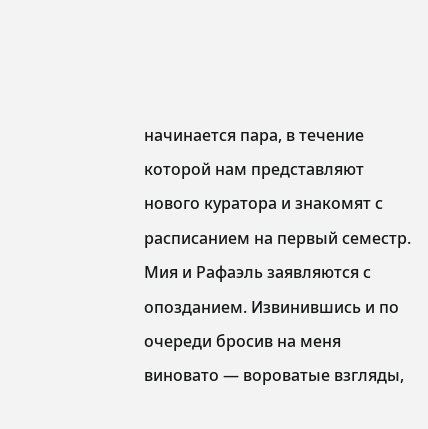начинается пара, в течение которой нам представляют нового куратора и знакомят с расписанием на первый семестр.
Мия и Рафаэль заявляются с опозданием. Извинившись и по очереди бросив на меня виновато — вороватые взгляды,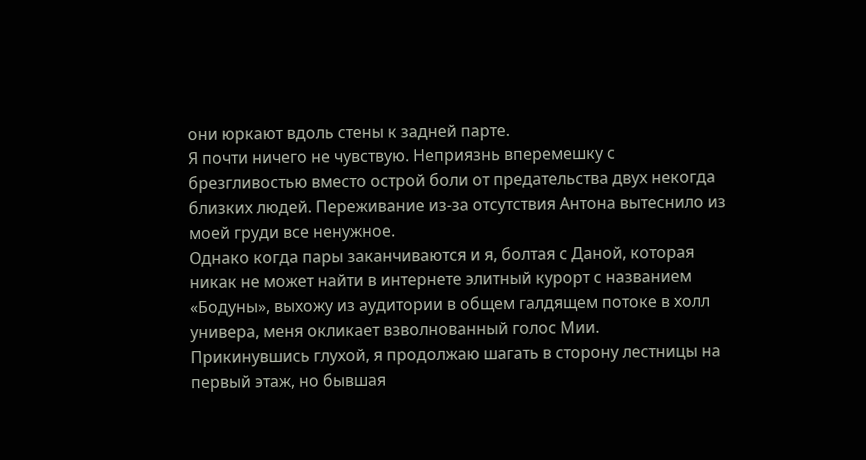они юркают вдоль стены к задней парте.
Я почти ничего не чувствую. Неприязнь вперемешку с брезгливостью вместо острой боли от предательства двух некогда близких людей. Переживание из-за отсутствия Антона вытеснило из моей груди все ненужное.
Однако когда пары заканчиваются и я, болтая с Даной, которая никак не может найти в интернете элитный курорт с названием «Бодуны», выхожу из аудитории в общем галдящем потоке в холл универа, меня окликает взволнованный голос Мии.
Прикинувшись глухой, я продолжаю шагать в сторону лестницы на первый этаж, но бывшая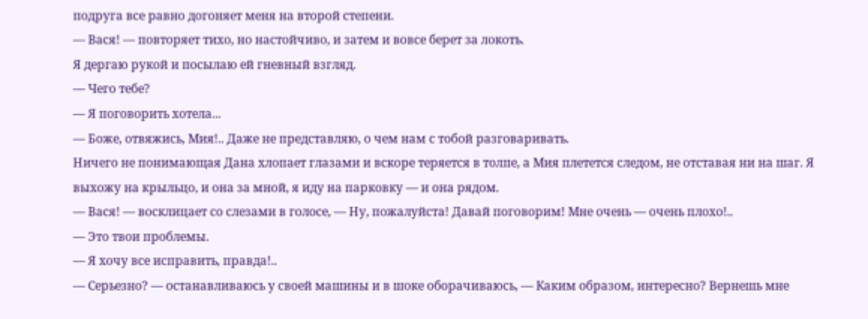подруга все равно догоняет меня на второй степени.
— Вася! — повторяет тихо, но настойчиво, и затем и вовсе берет за локоть.
Я дергаю рукой и посылаю ей гневный взгляд.
— Чего тебе?
— Я поговорить хотела...
— Боже, отвяжись, Мия!.. Даже не представляю, о чем нам с тобой разговаривать.
Ничего не понимающая Дана хлопает глазами и вскоре теряется в толпе, а Мия плетется следом, не отставая ни на шаг. Я выхожу на крыльцо, и она за мной, я иду на парковку — и она рядом.
— Вася! — восклицает со слезами в голосе, — Ну, пожалуйста! Давай поговорим! Мне очень — очень плохо!..
— Это твои проблемы.
— Я хочу все исправить, правда!..
— Серьезно? — останавливаюсь у своей машины и в шоке оборачиваюсь, — Каким образом, интересно? Вернешь мне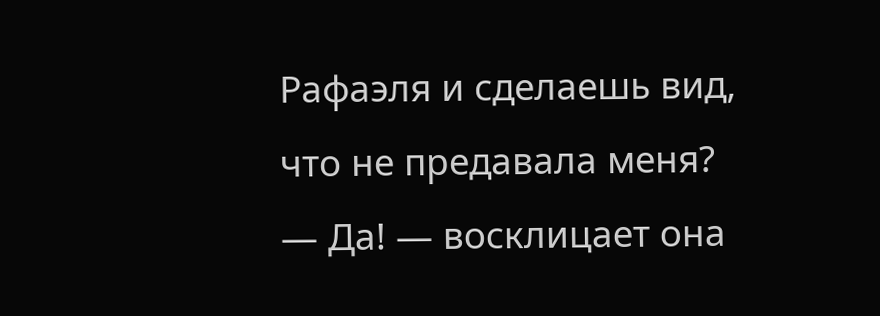Рафаэля и сделаешь вид, что не предавала меня?
— Да! — восклицает она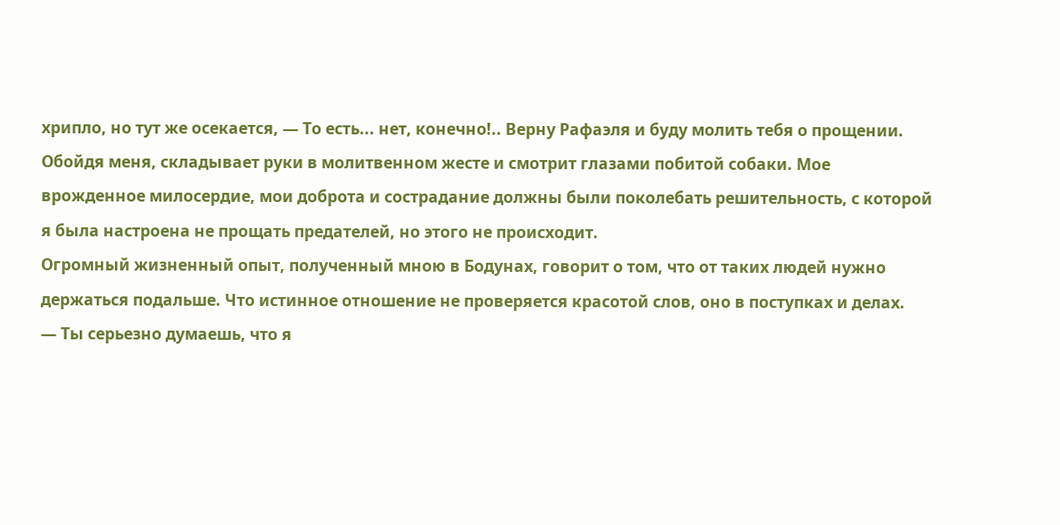хрипло, но тут же осекается, — То есть... нет, конечно!.. Верну Рафаэля и буду молить тебя о прощении.
Обойдя меня, складывает руки в молитвенном жесте и смотрит глазами побитой собаки. Мое врожденное милосердие, мои доброта и сострадание должны были поколебать решительность, с которой я была настроена не прощать предателей, но этого не происходит.
Огромный жизненный опыт, полученный мною в Бодунах, говорит о том, что от таких людей нужно держаться подальше. Что истинное отношение не проверяется красотой слов, оно в поступках и делах.
— Ты серьезно думаешь, что я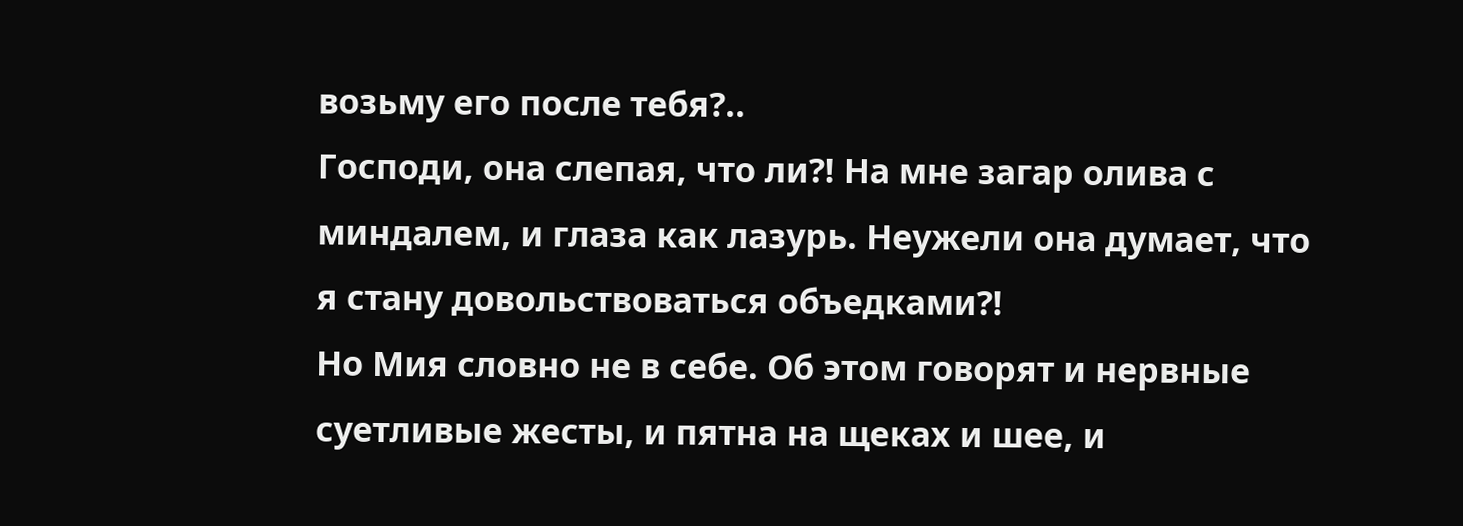возьму его после тебя?..
Господи, она слепая, что ли?! На мне загар олива с миндалем, и глаза как лазурь. Неужели она думает, что я стану довольствоваться объедками?!
Но Мия словно не в себе. Об этом говорят и нервные суетливые жесты, и пятна на щеках и шее, и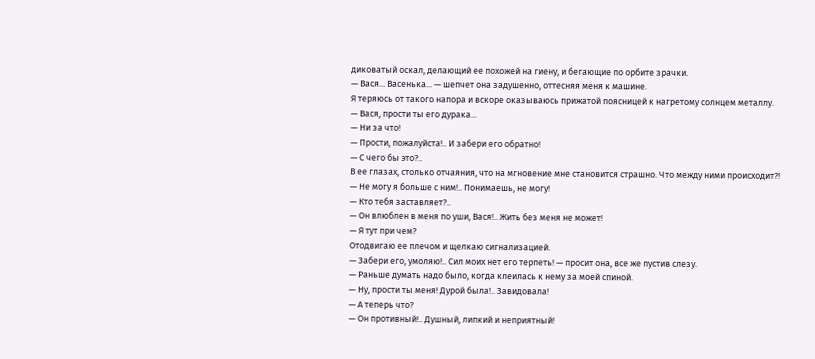диковатый оскал, делающий ее похожей на гиену, и бегающие по орбите зрачки.
— Вася... Васенька... — шепчет она задушенно, оттесняя меня к машине.
Я теряюсь от такого напора и вскоре оказываюсь прижатой поясницей к нагретому солнцем металлу.
— Вася, прости ты его дурака...
— Ни за что!
— Прости, пожалуйста!.. И забери его обратно!
— С чего бы это?..
В ее глазах, столько отчаяния, что на мгновение мне становится страшно. Что между ними происходит?!
— Не могу я больше с ним!.. Понимаешь, не могу!
— Кто тебя заставляет?..
— Он влюблен в меня по уши, Вася!.. Жить без меня не может!
— Я тут при чем?
Отодвигаю ее плечом и щелкаю сигнализацией.
— Забери его, умоляю!.. Сил моих нет его терпеть! — просит она, все же пустив слезу.
— Раньше думать надо было, когда клеилась к нему за моей спиной.
— Ну, прости ты меня! Дурой была!.. Завидовала!
— А теперь что?
— Он противный!.. Душный, липкий и неприятный!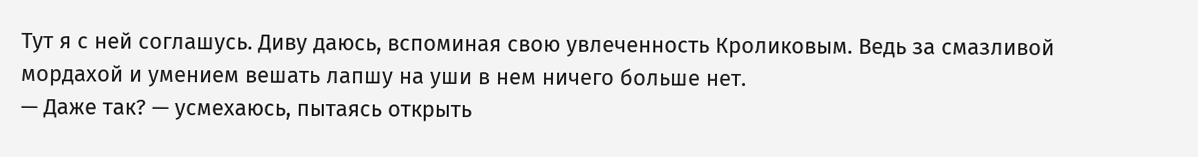Тут я с ней соглашусь. Диву даюсь, вспоминая свою увлеченность Кроликовым. Ведь за смазливой мордахой и умением вешать лапшу на уши в нем ничего больше нет.
— Даже так? — усмехаюсь, пытаясь открыть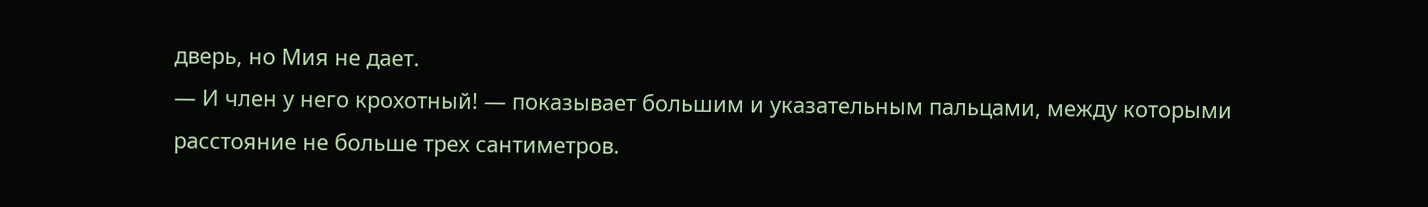дверь, но Мия не дает.
— И член у него крохотный! — показывает большим и указательным пальцами, между которыми расстояние не больше трех сантиметров.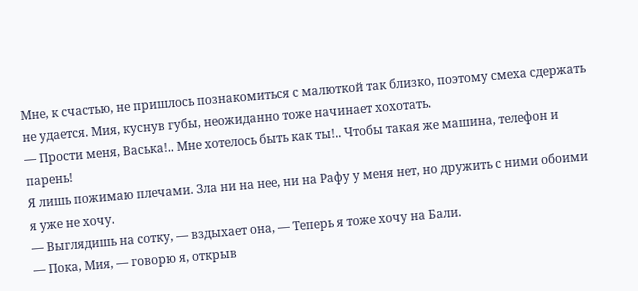Мне, к счастью, не пришлось познакомиться с малюткой так близко, поэтому смеха сдержать не удается. Мия, куснув губы, неожиданно тоже начинает хохотать.
— Прости меня, Васька!.. Мне хотелось быть как ты!.. Чтобы такая же машина, телефон и парень!
Я лишь пожимаю плечами. Зла ни на нее, ни на Рафу у меня нет, но дружить с ними обоими я уже не хочу.
— Выглядишь на сотку, — вздыхает она, — Теперь я тоже хочу на Бали.
— Пока, Мия, — говорю я, открыв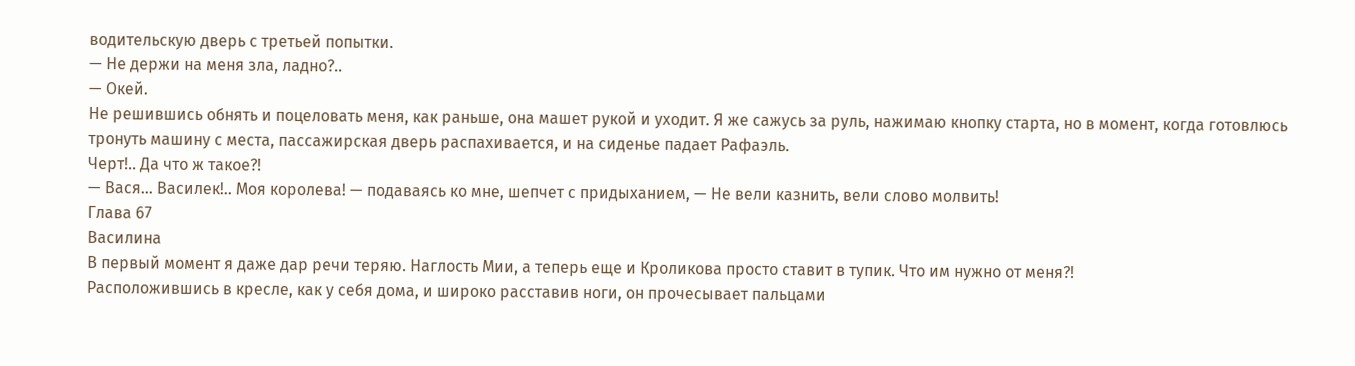водительскую дверь с третьей попытки.
— Не держи на меня зла, ладно?..
— Окей.
Не решившись обнять и поцеловать меня, как раньше, она машет рукой и уходит. Я же сажусь за руль, нажимаю кнопку старта, но в момент, когда готовлюсь тронуть машину с места, пассажирская дверь распахивается, и на сиденье падает Рафаэль.
Черт!.. Да что ж такое?!
— Вася... Василек!.. Моя королева! — подаваясь ко мне, шепчет с придыханием, — Не вели казнить, вели слово молвить!
Глава 67
Василина
В первый момент я даже дар речи теряю. Наглость Мии, а теперь еще и Кроликова просто ставит в тупик. Что им нужно от меня?!
Расположившись в кресле, как у себя дома, и широко расставив ноги, он прочесывает пальцами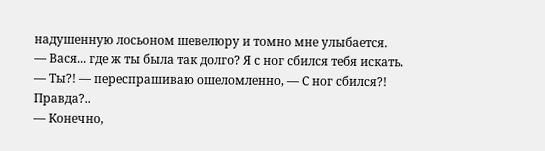надушенную лосьоном шевелюру и томно мне улыбается.
— Вася... где ж ты была так долго? Я с ног сбился тебя искать.
— Ты?! — переспрашиваю ошеломленно, — С ног сбился?! Правда?..
— Конечно,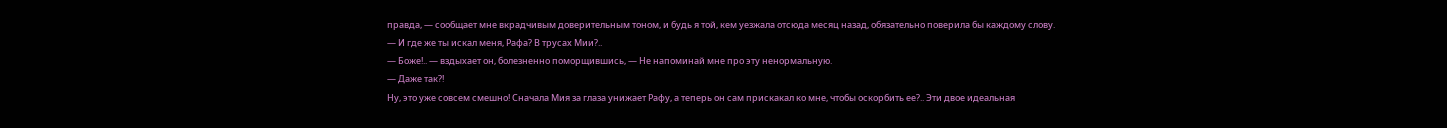правда, — сообщает мне вкрадчивым доверительным тоном, и будь я той, кем уезжала отсюда месяц назад, обязательно поверила бы каждому слову.
— И где же ты искал меня, Рафа? В трусах Мии?..
— Боже!.. — вздыхает он, болезненно поморщившись, — Не напоминай мне про эту ненормальную.
— Даже так?!
Ну, это уже совсем смешно! Сначала Мия за глаза унижает Рафу, а теперь он сам прискакал ко мне, чтобы оскорбить ее?.. Эти двое идеальная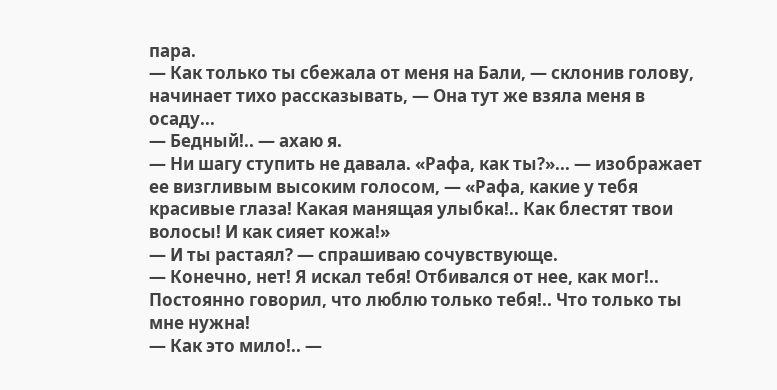пара.
— Как только ты сбежала от меня на Бали, — склонив голову, начинает тихо рассказывать, — Она тут же взяла меня в осаду...
— Бедный!.. — ахаю я.
— Ни шагу ступить не давала. «Рафа, как ты?»... — изображает ее визгливым высоким голосом, — «Рафа, какие у тебя красивые глаза! Какая манящая улыбка!.. Как блестят твои волосы! И как сияет кожа!»
— И ты растаял? — спрашиваю сочувствующе.
— Конечно, нет! Я искал тебя! Отбивался от нее, как мог!.. Постоянно говорил, что люблю только тебя!.. Что только ты мне нужна!
— Как это мило!.. —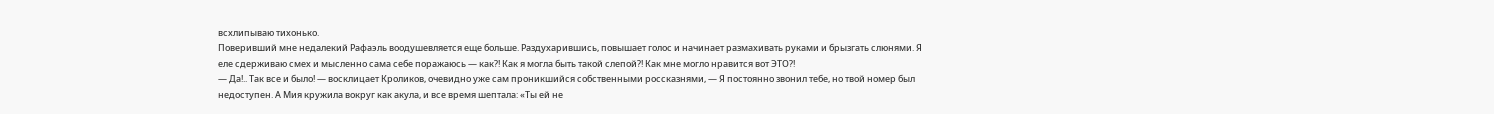всхлипываю тихонько.
Поверивший мне недалекий Рафаэль воодушевляется еще больше. Раздухарившись, повышает голос и начинает размахивать руками и брызгать слюнями. Я еле сдерживаю смех и мысленно сама себе поражаюсь — как?! Как я могла быть такой слепой?! Как мне могло нравится вот ЭТО?!
— Да!.. Так все и было! — восклицает Кроликов, очевидно уже сам проникшийся собственными россказнями, — Я постоянно звонил тебе, но твой номер был недоступен. А Мия кружила вокруг как акула, и все время шептала: «Ты ей не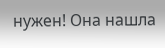нужен! Она нашла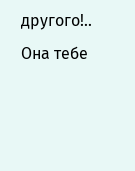другого!.. Она тебе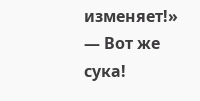изменяет!»
— Вот же сука!